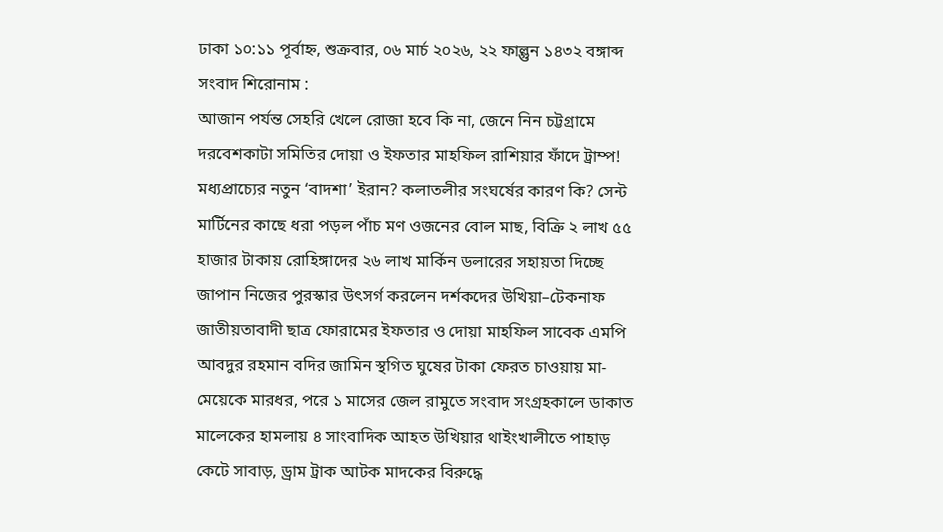ঢাকা ১০:১১ পূর্বাহ্ন, শুক্রবার, ০৬ মার্চ ২০২৬, ২২ ফাল্গুন ১৪৩২ বঙ্গাব্দ
সংবাদ শিরোনাম :
আজান পর্যন্ত সেহরি খেলে রোজা হবে কি না, জেনে নিন চট্টগ্রামে দরবেশকাটা সমিতির দোয়া ও ইফতার মাহফিল রাশিয়ার ফাঁদে ট্রাম্প! মধ্যপ্রাচ্যের নতুন ‘বাদশা’ ইরান? কলাতলীর সংঘর্ষের কারণ কি? সেন্ট মার্টিনের কাছে ধরা পড়ল পাঁচ মণ ওজনের বোল মাছ, বিক্রি ২ লাখ ৫৫ হাজার টাকায় রো‌হিঙ্গা‌দের ২৬ লাখ মার্কিন ডলারের সহায়তা দি‌চ্ছে জাপান নিজের পুরস্কার উৎসর্গ করলেন দর্শকদের উখিয়া–টেকনাফ জাতীয়তাবাদী ছাত্র ফোরামের ইফতার ও দোয়া মাহফিল সাবেক এমপি আবদুর রহমান বদির জামিন স্থগিত ঘুষের টাকা ফেরত চাওয়ায় মা-মেয়েকে মারধর, পরে ১ মাসের জেল রামুতে সংবাদ সংগ্রহকালে ডাকাত মালেকের হামলায় ৪ সাংবাদিক আহত উখিয়ার থাইংখালীতে পাহাড় কেটে সাবাড়, ড্রাম ট্রাক আটক মাদকের বিরুদ্ধে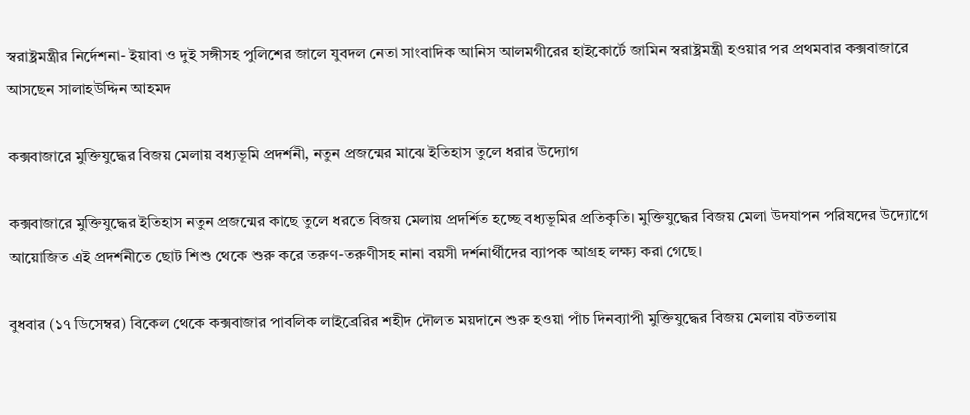স্বরাষ্ট্রমন্ত্রীর নির্দেশনা- ইয়াবা ও দুই সঙ্গীসহ পুলিশের জালে যুবদল নেতা সাংবাদিক আনিস আলমগীরের হাইকোর্টে জামিন স্বরাষ্ট্রমন্ত্রী হওয়ার পর প্রথমবার কক্সবাজারে আসছেন সালাহউদ্দিন আহমদ

কক্সবাজারে মুক্তিযুদ্ধের বিজয় মেলায় বধ্যভূমি প্রদর্শনী, নতুন প্রজন্মের মাঝে ইতিহাস তুলে ধরার উদ্যোগ

কক্সবাজারে মুক্তিযুদ্ধের ইতিহাস নতুন প্রজন্মের কাছে তুলে ধরতে বিজয় মেলায় প্রদর্শিত হচ্ছে বধ্যভূমির প্রতিকৃতি। মুক্তিযুদ্ধের বিজয় মেলা উদযাপন পরিষদের উদ্যোগে আয়োজিত এই প্রদর্শনীতে ছোট শিশু থেকে শুরু করে তরুণ-তরুণীসহ নানা বয়সী দর্শনার্থীদের ব্যাপক আগ্রহ লক্ষ্য করা গেছে।

বুধবার (১৭ ডিসেম্বর) বিকেল থেকে কক্সবাজার পাবলিক লাইব্রেরির শহীদ দৌলত ময়দানে শুরু হওয়া পাঁচ দিনব্যাপী মুক্তিযুদ্ধের বিজয় মেলায় বটতলায়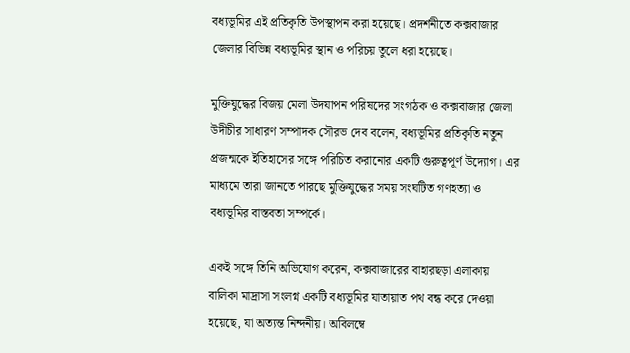বধ্যভূমির এই প্রতিকৃতি উপস্থাপন করা হয়েছে। প্রদর্শনীতে কক্সবাজার জেলার বিভিন্ন বধ্যভূমির স্থান ও পরিচয় তুলে ধরা হয়েছে।

মুক্তিযুদ্ধের বিজয় মেলা উদযাপন পরিষদের সংগঠক ও কক্সবাজার জেলা উদীচীর সাধারণ সম্পাদক সৌরভ দেব বলেন, বধ্যভূমির প্রতিকৃতি নতুন প্রজন্মকে ইতিহাসের সঙ্গে পরিচিত করানোর একটি গুরুত্বপূর্ণ উদ্যোগ। এর মাধ্যমে তারা জানতে পারছে মুক্তিযুদ্ধের সময় সংঘটিত গণহত্যা ও বধ্যভূমির বাস্তবতা সম্পর্কে।

একই সঙ্গে তিনি অভিযোগ করেন, কক্সবাজারের বাহারছড়া এলাকায় বালিকা মাদ্রাসা সংলগ্ন একটি বধ্যভূমির যাতায়াত পথ বন্ধ করে দেওয়া হয়েছে, যা অত্যন্ত নিন্দনীয়। অবিলম্বে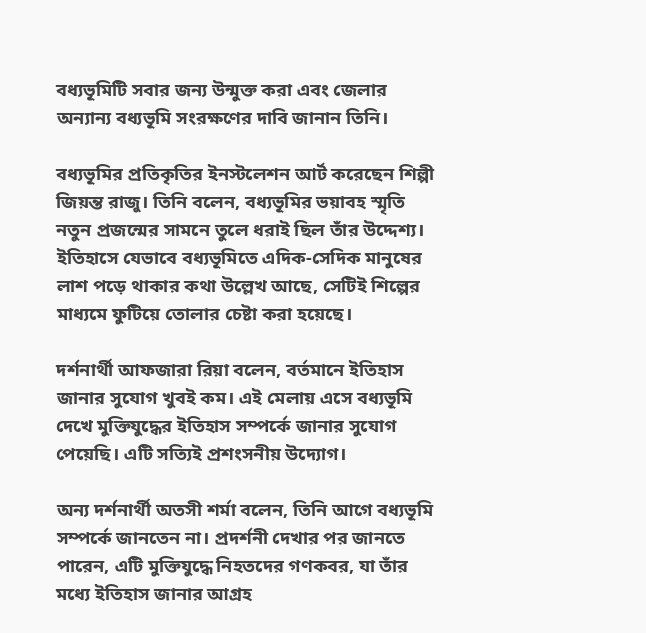বধ্যভূমিটি সবার জন্য উন্মুক্ত করা এবং জেলার অন্যান্য বধ্যভূমি সংরক্ষণের দাবি জানান তিনি।

বধ্যভূমির প্রতিকৃতির ইনস্টলেশন আর্ট করেছেন শিল্পী জিয়ন্ত রাজু। তিনি বলেন, বধ্যভূমির ভয়াবহ স্মৃতি নতুন প্রজন্মের সামনে তুলে ধরাই ছিল তাঁর উদ্দেশ্য। ইতিহাসে যেভাবে বধ্যভূমিতে এদিক-সেদিক মানুষের লাশ পড়ে থাকার কথা উল্লেখ আছে, সেটিই শিল্পের মাধ্যমে ফুটিয়ে তোলার চেষ্টা করা হয়েছে।

দর্শনার্থী আফজারা রিয়া বলেন, বর্তমানে ইতিহাস জানার সুযোগ খুবই কম। এই মেলায় এসে বধ্যভূমি দেখে মুক্তিযুদ্ধের ইতিহাস সম্পর্কে জানার সুযোগ পেয়েছি। এটি সত্যিই প্রশংসনীয় উদ্যোগ।

অন্য দর্শনার্থী অতসী শর্মা বলেন, তিনি আগে বধ্যভূমি সম্পর্কে জানতেন না। প্রদর্শনী দেখার পর জানতে পারেন, এটি মুক্তিযুদ্ধে নিহতদের গণকবর, যা তাঁর মধ্যে ইতিহাস জানার আগ্রহ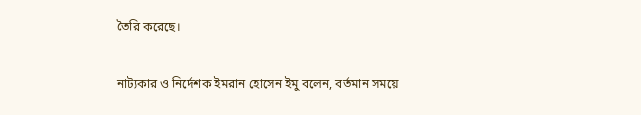তৈরি করেছে।

নাট্যকার ও নির্দেশক ইমরান হোসেন ইমু বলেন, বর্তমান সময়ে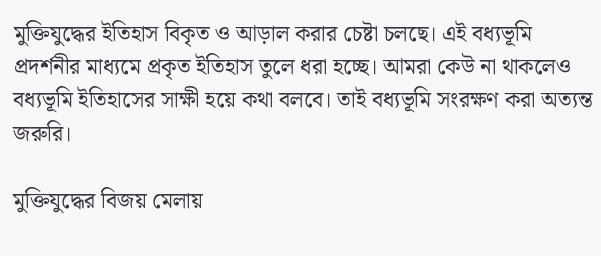মুক্তিযুদ্ধের ইতিহাস বিকৃত ও আড়াল করার চেষ্টা চলছে। এই বধ্যভূমি প্রদর্শনীর মাধ্যমে প্রকৃত ইতিহাস তুলে ধরা হচ্ছে। আমরা কেউ না থাকলেও বধ্যভূমি ইতিহাসের সাক্ষী হয়ে কথা বলবে। তাই বধ্যভূমি সংরক্ষণ করা অত্যন্ত জরুরি।

মুক্তিযুদ্ধের বিজয় মেলায়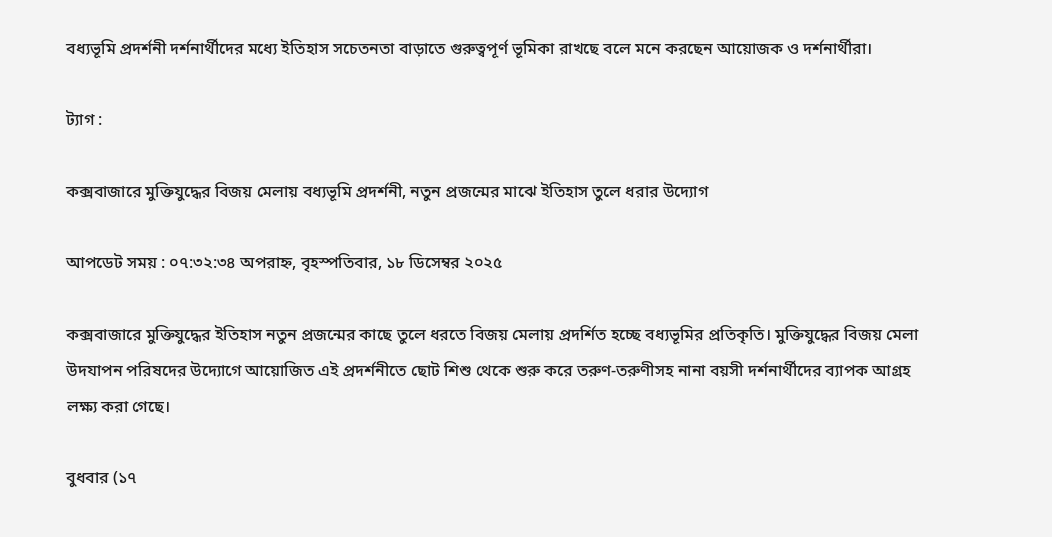বধ্যভূমি প্রদর্শনী দর্শনার্থীদের মধ্যে ইতিহাস সচেতনতা বাড়াতে গুরুত্বপূর্ণ ভূমিকা রাখছে বলে মনে করছেন আয়োজক ও দর্শনার্থীরা।

ট্যাগ :

কক্সবাজারে মুক্তিযুদ্ধের বিজয় মেলায় বধ্যভূমি প্রদর্শনী, নতুন প্রজন্মের মাঝে ইতিহাস তুলে ধরার উদ্যোগ

আপডেট সময় : ০৭:৩২:৩৪ অপরাহ্ন, বৃহস্পতিবার, ১৮ ডিসেম্বর ২০২৫

কক্সবাজারে মুক্তিযুদ্ধের ইতিহাস নতুন প্রজন্মের কাছে তুলে ধরতে বিজয় মেলায় প্রদর্শিত হচ্ছে বধ্যভূমির প্রতিকৃতি। মুক্তিযুদ্ধের বিজয় মেলা উদযাপন পরিষদের উদ্যোগে আয়োজিত এই প্রদর্শনীতে ছোট শিশু থেকে শুরু করে তরুণ-তরুণীসহ নানা বয়সী দর্শনার্থীদের ব্যাপক আগ্রহ লক্ষ্য করা গেছে।

বুধবার (১৭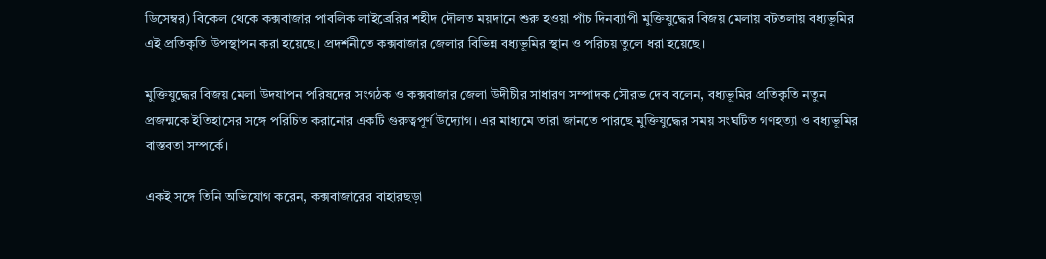ডিসেম্বর) বিকেল থেকে কক্সবাজার পাবলিক লাইব্রেরির শহীদ দৌলত ময়দানে শুরু হওয়া পাঁচ দিনব্যাপী মুক্তিযুদ্ধের বিজয় মেলায় বটতলায় বধ্যভূমির এই প্রতিকৃতি উপস্থাপন করা হয়েছে। প্রদর্শনীতে কক্সবাজার জেলার বিভিন্ন বধ্যভূমির স্থান ও পরিচয় তুলে ধরা হয়েছে।

মুক্তিযুদ্ধের বিজয় মেলা উদযাপন পরিষদের সংগঠক ও কক্সবাজার জেলা উদীচীর সাধারণ সম্পাদক সৌরভ দেব বলেন, বধ্যভূমির প্রতিকৃতি নতুন প্রজন্মকে ইতিহাসের সঙ্গে পরিচিত করানোর একটি গুরুত্বপূর্ণ উদ্যোগ। এর মাধ্যমে তারা জানতে পারছে মুক্তিযুদ্ধের সময় সংঘটিত গণহত্যা ও বধ্যভূমির বাস্তবতা সম্পর্কে।

একই সঙ্গে তিনি অভিযোগ করেন, কক্সবাজারের বাহারছড়া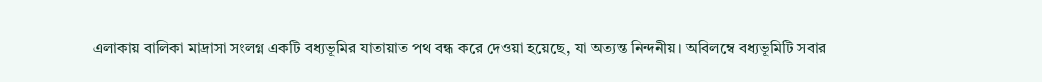এলাকায় বালিকা মাদ্রাসা সংলগ্ন একটি বধ্যভূমির যাতায়াত পথ বন্ধ করে দেওয়া হয়েছে, যা অত্যন্ত নিন্দনীয়। অবিলম্বে বধ্যভূমিটি সবার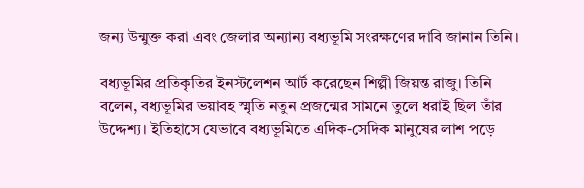জন্য উন্মুক্ত করা এবং জেলার অন্যান্য বধ্যভূমি সংরক্ষণের দাবি জানান তিনি।

বধ্যভূমির প্রতিকৃতির ইনস্টলেশন আর্ট করেছেন শিল্পী জিয়ন্ত রাজু। তিনি বলেন, বধ্যভূমির ভয়াবহ স্মৃতি নতুন প্রজন্মের সামনে তুলে ধরাই ছিল তাঁর উদ্দেশ্য। ইতিহাসে যেভাবে বধ্যভূমিতে এদিক-সেদিক মানুষের লাশ পড়ে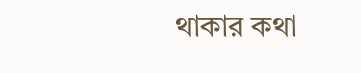থাকার কথা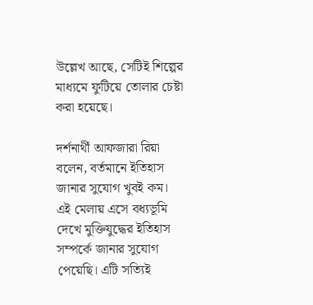উল্লেখ আছে, সেটিই শিল্পের মাধ্যমে ফুটিয়ে তোলার চেষ্টা করা হয়েছে।

দর্শনার্থী আফজারা রিয়া বলেন, বর্তমানে ইতিহাস জানার সুযোগ খুবই কম। এই মেলায় এসে বধ্যভূমি দেখে মুক্তিযুদ্ধের ইতিহাস সম্পর্কে জানার সুযোগ পেয়েছি। এটি সত্যিই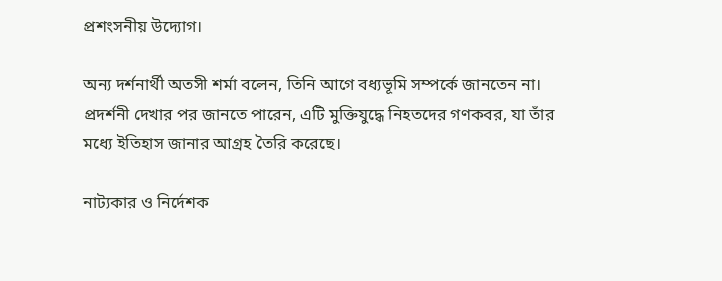প্রশংসনীয় উদ্যোগ।

অন্য দর্শনার্থী অতসী শর্মা বলেন, তিনি আগে বধ্যভূমি সম্পর্কে জানতেন না। প্রদর্শনী দেখার পর জানতে পারেন, এটি মুক্তিযুদ্ধে নিহতদের গণকবর, যা তাঁর মধ্যে ইতিহাস জানার আগ্রহ তৈরি করেছে।

নাট্যকার ও নির্দেশক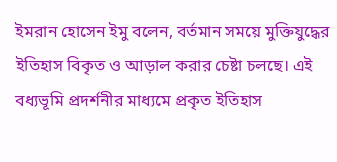ইমরান হোসেন ইমু বলেন, বর্তমান সময়ে মুক্তিযুদ্ধের ইতিহাস বিকৃত ও আড়াল করার চেষ্টা চলছে। এই বধ্যভূমি প্রদর্শনীর মাধ্যমে প্রকৃত ইতিহাস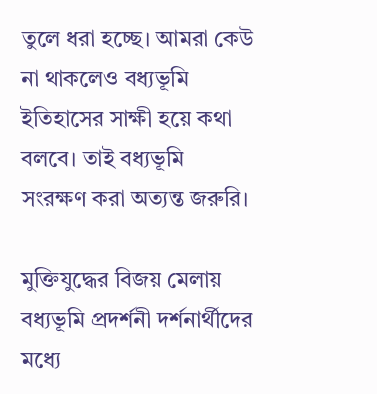তুলে ধরা হচ্ছে। আমরা কেউ না থাকলেও বধ্যভূমি ইতিহাসের সাক্ষী হয়ে কথা বলবে। তাই বধ্যভূমি সংরক্ষণ করা অত্যন্ত জরুরি।

মুক্তিযুদ্ধের বিজয় মেলায় বধ্যভূমি প্রদর্শনী দর্শনার্থীদের মধ্যে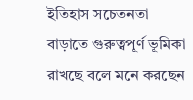ইতিহাস সচেতনতা বাড়াতে গুরুত্বপূর্ণ ভূমিকা রাখছে বলে মনে করছেন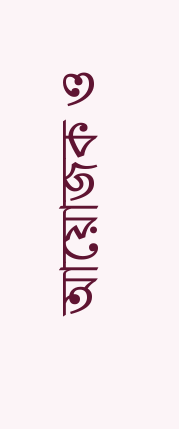আয়োজক ও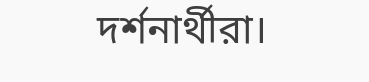দর্শনার্থীরা।